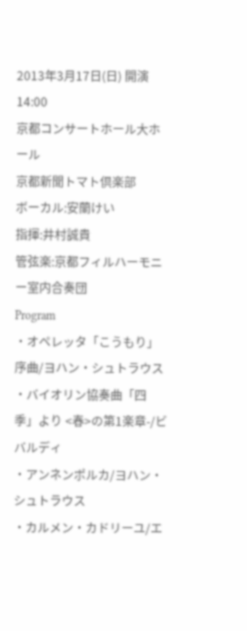2013年3月17日(日) 開演14:00
京都コンサートホール大ホール
京都新聞トマト倶楽部
ボーカル:安蘭けい
指揮:井村誠貴
管弦楽:京都フィルハーモニー室内合奏団
Program
・オペレッタ「こうもり」序曲/ヨハン・シュトラウス
・バイオリン協奏曲「四季」より <春>の第1楽章-/ビバルディ
・アンネンポルカ/ヨハン・シュトラウス
・カルメン・カドリーユ/エ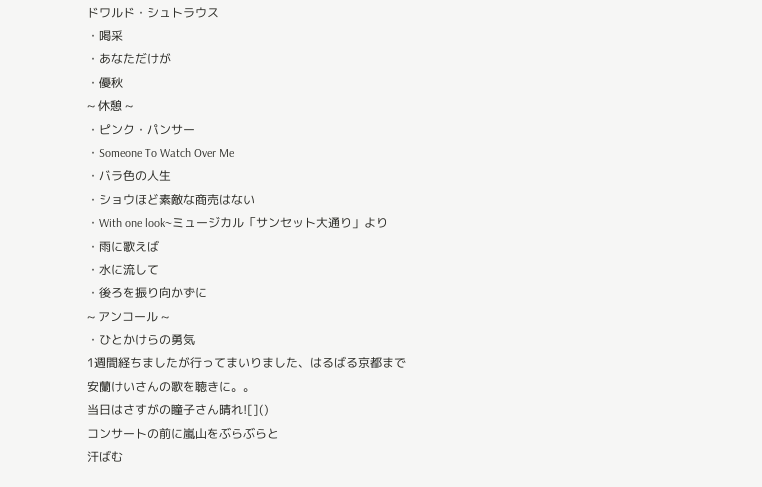ドワルド・シュトラウス
・喝采
・あなただけが
・優秋
~ 休憩 ~
・ピンク・パンサー
・Someone To Watch Over Me
・バラ色の人生
・ショウほど素敵な商売はない
・With one look~ミュージカル「サンセット大通り」より
・雨に歌えば
・水に流して
・後ろを振り向かずに
~ アンコール ~
・ひとかけらの勇気
1週間経ちましたが行ってまいりました、はるばる京都まで
安蘭けいさんの歌を聴きに。。
当日はさすがの瞳子さん晴れ![]()
コンサートの前に嵐山をぶらぶらと
汗ばむ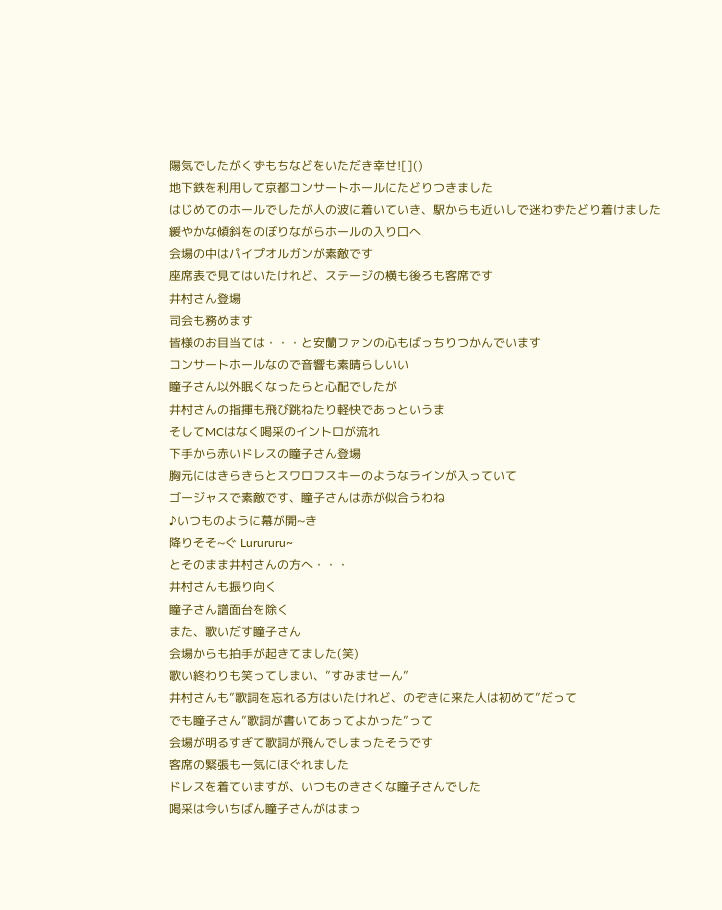陽気でしたがくずもちなどをいただき幸せ![]()
地下鉄を利用して京都コンサートホールにたどりつきました
はじめてのホールでしたが人の波に着いていき、駅からも近いしで迷わずたどり着けました
緩やかな傾斜をのぼりながらホールの入り口へ
会場の中はパイプオルガンが素敵です
座席表で見てはいたけれど、ステージの横も後ろも客席です
井村さん登場
司会も務めます
皆様のお目当ては・・・と安蘭ファンの心もばっちりつかんでいます
コンサートホールなので音響も素晴らしいい
瞳子さん以外眠くなったらと心配でしたが
井村さんの指揮も飛び跳ねたり軽快であっというま
そしてMCはなく喝采のイントロが流れ
下手から赤いドレスの瞳子さん登場
胸元にはきらきらとスワロフスキーのようなラインが入っていて
ゴージャスで素敵です、瞳子さんは赤が似合うわね
♪いつものように幕が開~き
降りそそ~ぐ Lurururu~
とそのまま井村さんの方へ・・・
井村さんも振り向く
瞳子さん譜面台を除く
また、歌いだす瞳子さん
会場からも拍手が起きてました(笑)
歌い終わりも笑ってしまい、”すみませーん”
井村さんも”歌詞を忘れる方はいたけれど、のぞきに来た人は初めて”だって
でも瞳子さん”歌詞が書いてあってよかった”って
会場が明るすぎて歌詞が飛んでしまったそうです
客席の緊張も一気にほぐれました
ドレスを着ていますが、いつものきさくな瞳子さんでした
喝采は今いちばん瞳子さんがはまっ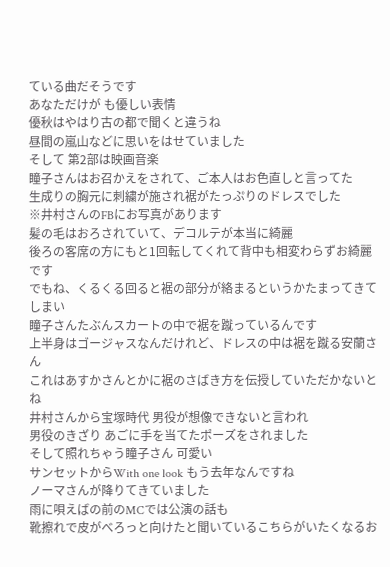ている曲だそうです
あなただけが も優しい表情
優秋はやはり古の都で聞くと違うね
昼間の嵐山などに思いをはせていました
そして 第2部は映画音楽
瞳子さんはお召かえをされて、ご本人はお色直しと言ってた
生成りの胸元に刺繍が施され裾がたっぷりのドレスでした
※井村さんのFBにお写真があります
髪の毛はおろされていて、デコルテが本当に綺麗
後ろの客席の方にもと1回転してくれて背中も相変わらずお綺麗です
でもね、くるくる回ると裾の部分が絡まるというかたまってきてしまい
瞳子さんたぶんスカートの中で裾を蹴っているんです
上半身はゴージャスなんだけれど、ドレスの中は裾を蹴る安蘭さん
これはあすかさんとかに裾のさばき方を伝授していただかないとね
井村さんから宝塚時代 男役が想像できないと言われ
男役のきざり あごに手を当てたポーズをされました
そして照れちゃう瞳子さん 可愛い
サンセットからWith one look もう去年なんですね
ノーマさんが降りてきていました
雨に唄えばの前のMCでは公演の話も
靴擦れで皮がべろっと向けたと聞いているこちらがいたくなるお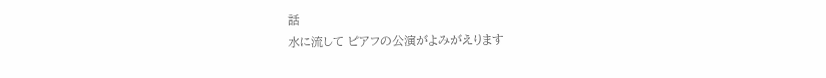話
水に流して ピアフの公演がよみがえります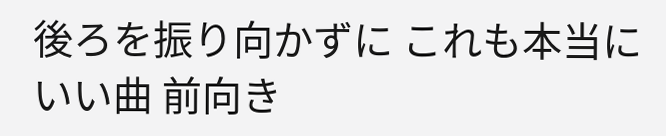後ろを振り向かずに これも本当にいい曲 前向き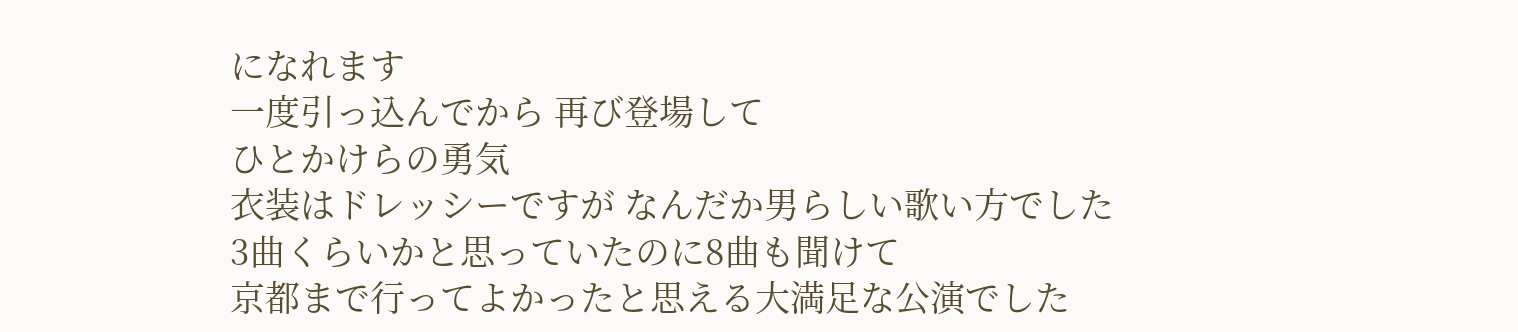になれます
一度引っ込んでから 再び登場して
ひとかけらの勇気
衣装はドレッシーですが なんだか男らしい歌い方でした
3曲くらいかと思っていたのに8曲も聞けて
京都まで行ってよかったと思える大満足な公演でした